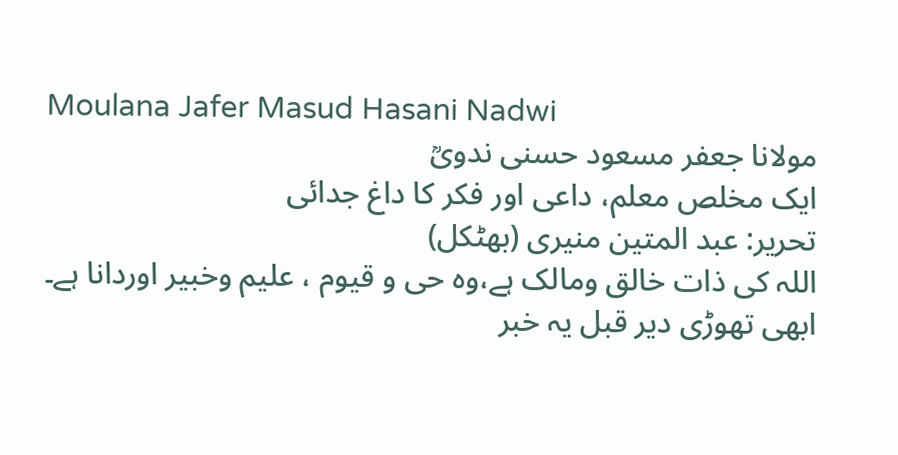Moulana Jafer Masud Hasani Nadwi
مولانا جعفر مسعود حسنی ندویؒ
ایک مخلص معلم، داعی اور فکر کا داغ جدائی
تحریر: عبد المتین منیری (بھٹکل)
اللہ کی ذات خالق ومالک ہے،وہ حی و قیوم ، علیم وخبیر اوردانا ہے۔
ابھی تھوڑی دیر قبل یہ خبر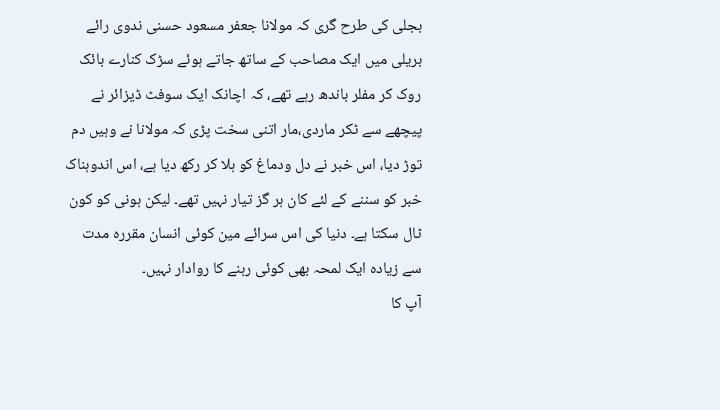بجلی کی طرح گری کہ مولانا جعفر مسعود حسنی ندوی رائے بریلی میں ایک مصاحب کے ساتھ جاتے ہوئے سڑک کنارے بائک روک کر مفلر باندھ رہے تھے، کہ اچانک ایک سوفٹ ڈیزائر نے پیچھے سے ٹکر ماردی،مار اتنی سخت پڑی کہ مولانا نے وہیں دم توڑ دیا، اس خبر نے دل ودماغ کو ہلا کر رکھ دیا ہے، اس اندوہناک خبر کو سننے کے لئے کان ہر گز تیار نہیں تھے۔ لیکن ہونی کو کون ٹال سکتا ہے۔ دنیا کی اس سرائے مین کوئی انسان مقررہ مدت سے زیادہ ایک لمحہ بھی کوئی رہنے کا روادار نہیں۔
آپ کا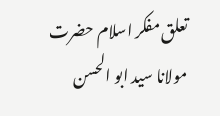تعلق مفکر اسلام حضرت مولانا سید ابو الحسن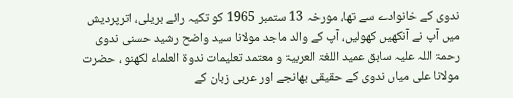ندوی کے خانوادے سے تھا، مورخہ 13 ستمبر 1965 کو تکیہ رائے بریلی، اترپردیش میں آپ نے آنکھیں کھولیں، آپ کے والد ماجد مولانا سید واضح رشید حسنی ندوی رحمۃ اللہ علیہ سابق عمید اللغۃ العربیۃ و معتمد تعلیمات ندوۃ العلماء لکھنو ، حضرت مولانا علی میاں ندوی کے حقیقی بھانجے اور عربی زبان کے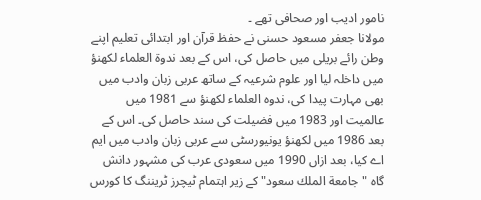نامور ادیب اور صحافی تھے ۔
مولانا جعفر مسعود حسنی نے حفظ قرآن اور ابتدائی تعلیم اپنے وطن رائے بریلی میں حاصل کی، اس کے بعد ندوۃ العلماء لکھنؤ میں داخلہ لیا اور علوم شرعیہ کے ساتھ عربی زبان وادب میں بھی مہارت پیدا کی، ندوہ العلماء لکھنؤ سے 1981 میں عالمیت اور 1983 میں فضیلت کی سند حاصل کی۔ اس کے بعد 1986 میں لکھنؤ یونیورسٹی سے عربی زبان وادب میں ایم اے کیا، بعد ازاں 1990 میں سعودی عرب کی مشہور دانش گاہ "جامعة الملك سعود" کے زیر اہتمام ٹیچرز ٹریننگ کا کورس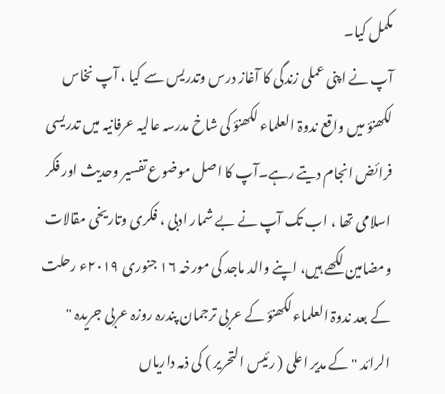مکمل کیا۔
آپ نے اپنی عملی زندگی کا آغاز درس وتدریس سے کیا ، آپ نخاس لکھنؤ میں واقع ندوۃ العلماء لکھنؤ کی شاخ مدرسہ عالیہ عرفانیہ میں تدریسی فرائض انجام دیتے رہے۔آپ کا اصل موضوع تفسیر وحدیث اور فکر اسلامی تھا ، اب تک آپ نے بے شمار ادبی ، فکری وتاریخی مقالات ومضامین لکھے ہیں، اپنے والد ماجد کی مورخہ ۱۶ جنوری ۲۰۱۹ء رحلت کے بعد ندوۃ العلماء لکھنؤ کے عربی ترجمان پندرہ روزہ عربی جریدہ " الرائد " کے مدیر اعلی ( رئیس التحریر ) کی ذمہ داریاں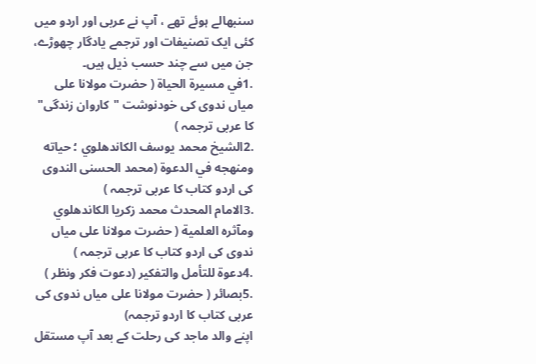سنبھالے ہوئے تھے ، آپ نے عربی اور اردو میں کئی ایک تصنیفات اور ترجمے یادگار چھوڑے، جن میں سے چند حسب ذیل ہیں۔
.1في مسيرة الحياة ( حضرت مولانا علی میاں ندوی کی خودنوشت "کاروان زندگی" کا عربی ترجمہ )
.2الشيخ محمد يوسف الكاندهلوي ؛ حياته ومنهجه في الدعوة (محمد الحسنی الندوی کی اردو کتاب کا عربی ترجمہ )
.3الامام المحدث محمد زكريا الكاندهلوي ومآثره العلمية ( حضرت مولانا علی میاں ندوی کی اردو کتاب کا عربی ترجمہ )
.4دعوۃ للتأمل والتفکیر (دعوت فکر ونظر )
.5بصائر ( حضرت مولانا علی میاں ندوی کی عربی کتاب کا اردو ترجمہ)
اپنے والد ماجد کی رحلت کے بعد آپ مستقل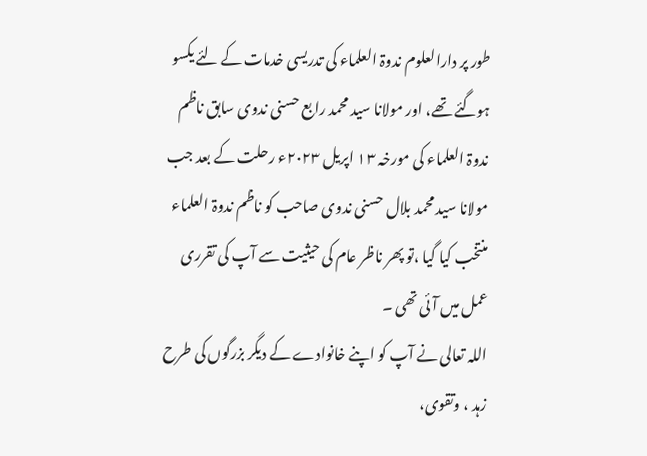طور پر دارالعلوم ندوۃ العلماء کی تدریسی خدمات کے لئے یکسو ہوگئے تھے، اور مولانا سید محمد رابع حسنی ندوی سابق ناظم ندوۃ العلماء کی مورخہ ۱۳ اپریل ۲۰۲۳ء رحلت کے بعد جب مولانا سید محمد بلال حسنی ندوی صاحب کو ناظم ندوۃ العلماء منتخب کیا گیا ،تو پھر ناظر عام کی حیثیت سے آپ کی تقرری عمل میں آئی تھی ۔
اللہ تعالی نے آپ کو اپنے خانوادے کے دیگر بزرگوں کی طرح زہد ، وتقوی،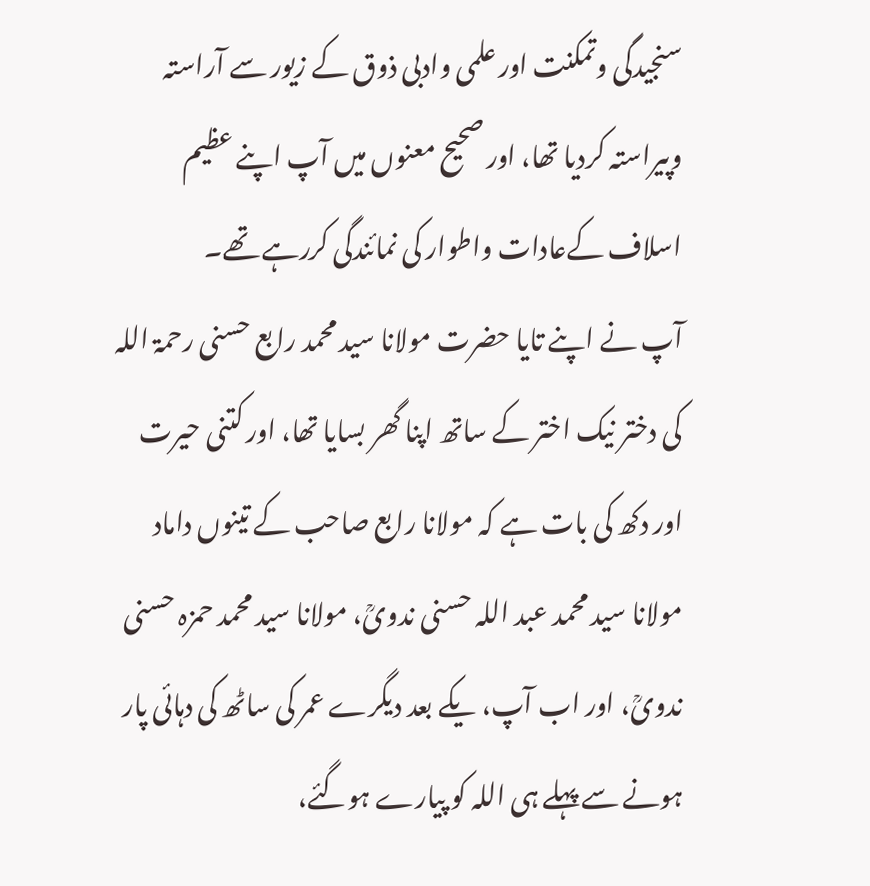سنجیدگی وتمکنت اور علمی وادبی ذوق کے زیور سے آراستہ وپیراستہ کردیا تھا، اور صحیح معنوں میں آپ اپنے عظیم اسلاف کےعادات واطوار کی نمائندگی کررہے تھے۔
آپ نے اپنے تایا حضرت مولانا سید محمد رابع حسنی رحمۃ اللہ کی دختر نیک اختر کے ساتھ اپنا گھر بسایا تھا، اور کتنی حیرت اور دکھ کی بات ہے کہ مولانا رابع صاحب کے تینوں داماد مولانا سید محمد عبد اللہ حسنی ندویؒ، مولانا سید محمد حمزہ حسنی ندویؒ، اور اب آپ، یکے بعد دیگرے عمر کی ساٹھ کی دہائی پار ہونے سے پہلے ہی اللہ کو پیارے ہوگئے،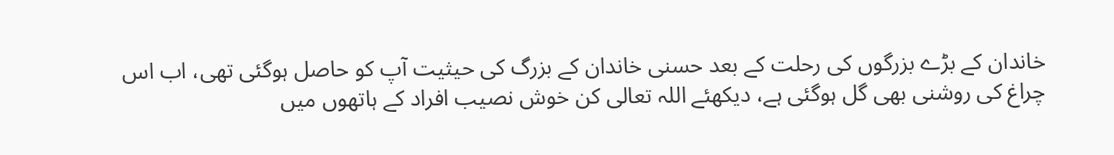خاندان کے بڑے بزرگوں کی رحلت کے بعد حسنی خاندان کے بزرگ کی حیثیت آپ کو حاصل ہوگئی تھی، اب اس چراغ کی روشنی بھی گل ہوگئی ہے، دیکھئے اللہ تعالی کن خوش نصیب افراد کے ہاتھوں میں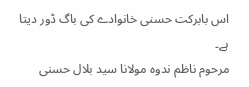اس بابرکت حسنی خانوادے کی باگ ڈور دیتا ہے۔
مرحوم ناظم ندوہ مولانا سید بلال حسنی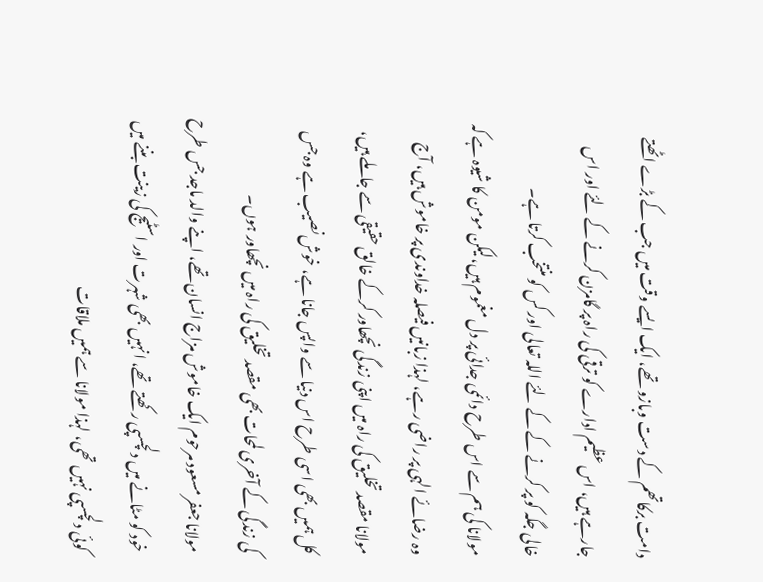دامت برکاتھم کے دست وبازو تھے، ایک ایسے وقت میں جب کے بڑے اٹھتے جارہے ہیں، اس عظیم ادارے کو ترقی کی راہ پر گامزن کرنے کے لئے اور اس خالی جگہ کو پر کرنے کے کے لئے اللہ تعالی اور کس کو منتخب کرتا ہے۔
مولانا کی ہم سے اس طرح دائمی جدائی پر دل مغموم ہیں،لیکن مومن کا شیوہ ہے کہ وہ رضائے الہی پر راضی رہے، لہذا زبانیں فیصلہ خداوندی پر خاموش ہیں، آج مولانا مقصد تخلیق کی راہ میں اپنی زندگی نچھاور کرکے خالق حقیقی سے جاملے ہیں، کل ہمیں بھی اسی طرح اس دنیا سے واپس جانا ہے، خوش نصیب ہے وہ جس کی زندگی کے آخری لمحات بھی مقصد تخلیق کی راہ میں نچھاور ہوں۔
مولانا جعفر مسعود مرحوم ایک خاموش مزاج انسان تھے، اپنے والد ماجد جس طرح خود کو مٹانے میں دلچسپی رکھتے تھے، انہیں بھی شہرت اور اسٹیج کی زینت بننے میں کوئی دلچسپی نہیں تھی، لہذا مولانا سے ہمیں ملاقات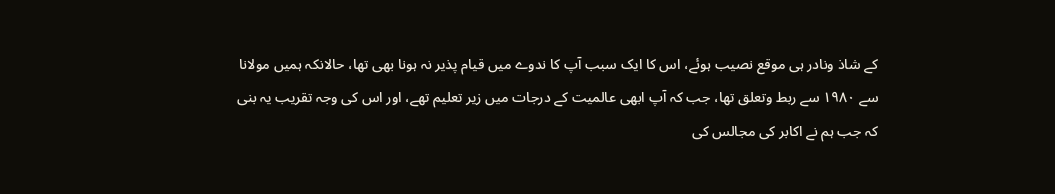کے شاذ ونادر ہی موقع نصیب ہوئے، اس کا ایک سبب آپ کا ندوے میں قیام پذیر نہ ہونا بھی تھا، حالانکہ ہمیں مولانا سے ۱۹۸۰ سے ربط وتعلق تھا، جب کہ آپ ابھی عالمیت کے درجات میں زیر تعلیم تھے، اور اس کی وجہ تقریب یہ بنی کہ جب ہم نے اکابر کی مجالس کی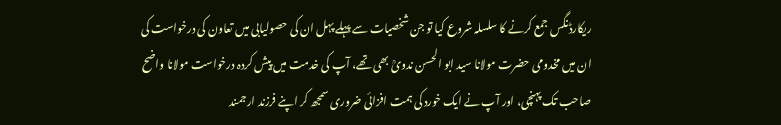ریکارڈنگس جمع کرنے کا سلسلہ شروع کیا تو جن شخصیات سے پہلے پہل ان کی حصولیابی میں تعاون کی درخواست کی ان میں مخدومی حضرت مولانا سید ابو الحسن ندویؒ بھی تھے، آپ کی خدمت میں پیش کردہ درخواست مولانا واضح صاحب تک پہنچی، اور آپ نے ایک خورد کی ہمت افزائی ضروری سمجھ کر اپنے فرزند ارجمند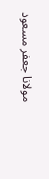مولانا جعفر مسعود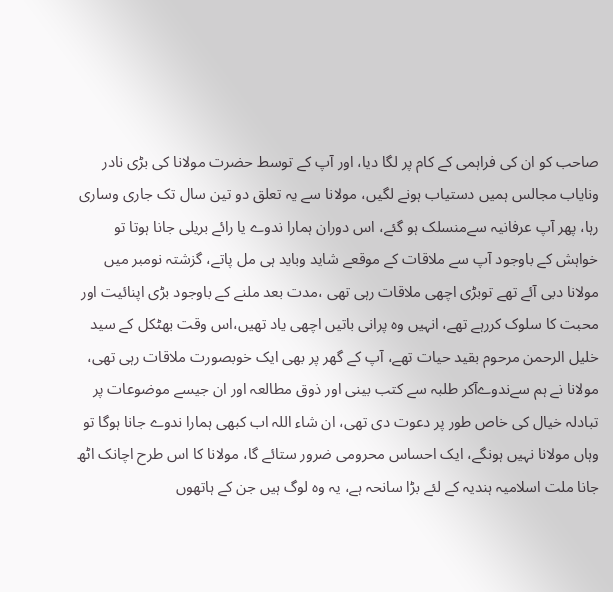صاحب کو ان کی فراہمی کے کام پر لگا دیا، اور آپ کے توسط حضرت مولانا کی بڑی نادر ونایاب مجالس ہمیں دستیاب ہونے لگیں، مولانا سے یہ تعلق دو تین سال تک جاری وساری رہا، پھر آپ عرفانیہ سےمنسلک ہو گئے، اس دوران ہمارا ندوے یا رائے بریلی جانا ہوتا تو خواہش کے باوجود آپ سے ملاقات کے موقعے شاید وباید ہی مل پاتے، گزشتہ نومبر میں مولانا دبی آئے تھے توبڑی اچھی ملاقات رہی تھی ،مدت بعد ملنے کے باوجود بڑی اپنائیت اور محبت کا سلوک کررہے تھے، انہیں وہ پرانی باتیں اچھی یاد تھیں،اس وقت بھٹکل کے سید خلیل الرحمن مرحوم بقید حیات تھے، آپ کے گھر پر بھی ایک خوبصورت ملاقات رہی تھی، مولانا نے ہم سےندوےآکر طلبہ سے کتب بینی اور ذوق مطالعہ اور ان جیسے موضوعات پر تبادلہ خیال کی خاص طور پر دعوت دی تھی، ان شاء اللہ اب کبھی ہمارا ندوے جانا ہوگا تو وہاں مولانا نہیں ہونگے، ایک احساس محرومی ضرور ستائے گا، مولانا کا اس طرح اچانک اٹھ جانا ملت اسلامیہ ہندیہ کے لئے بڑا سانحہ ہے، یہ وہ لوگ ہیں جن کے ہاتھوں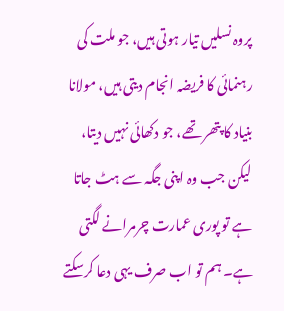پروہ نسلیں تیار ہوتی ہیں، جو ملت کی رہنمائی کا فریضہ انجام دیتی ہیں، مولانا بنیاد کا پتھر تھے، جو دکھائی نہیں دیتا، لیکن جب وہ اپنی جگہ سے ہٹ جاتا ہے تو پوری عمارت چرمرانے لگتی ہے۔ ہم تو اب صرف یہی دعا کرسکتے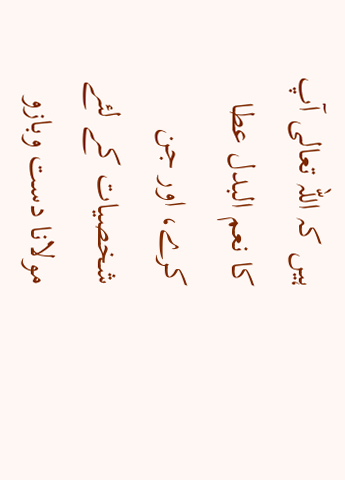ہیں کہ اللہ تعالی آپ کا نعم البدل عطا کرے، اور جن شخصیات کے لئے مولانا دست وبازو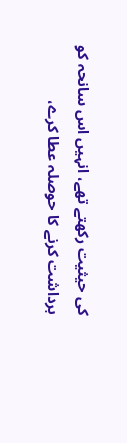کی حیثیت رکھتے تھے، انہیں اس سانحہ کو برداشت کرنے کا حوصلہ عطا کرے،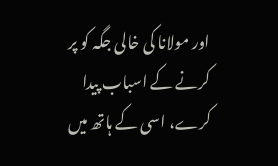اور مولانا کی خالی جگہ کو پر کرنے کے اسباب پیدا کرے، اسی کے ہاتھ میں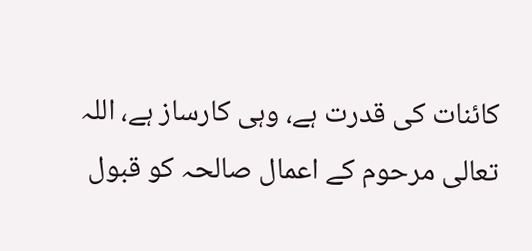کائنات کی قدرت ہے، وہی کارساز ہے، اللہ تعالی مرحوم کے اعمال صالحہ کو قبول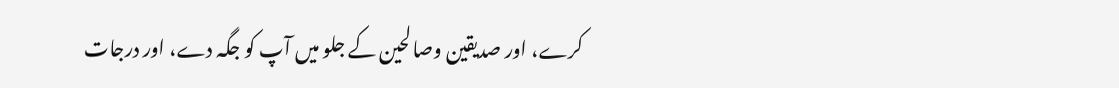کرے، اور صدیقین وصالحین کے جلو میں آپ کو جگہ دے، اور درجات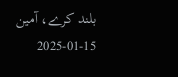بلند کرے، آمین
2025-01-15